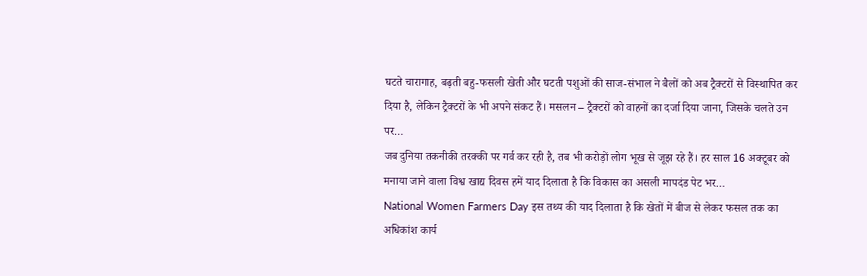घटते चारागाह, बढ़ती बहु-फसली खेती और घटती पशुओं की साज-संभाल ने बैलों को अब ट्रैक्टरों से विस्थापित कर दिया है, लेकिन ट्रैक्टरों के भी अपने संकट हैं। मसलन – ट्रैक्टरों को वाहनों का दर्जा दिया जाना, जिसके चलते उन पर…
जब दुनिया तकनीकी तरक्की पर गर्व कर रही है, तब भी करोड़ों लोग भूख से जूझ रहे हैं। हर साल 16 अक्टूबर को मनाया जाने वाला विश्व खाद्य दिवस हमें याद दिलाता है कि विकास का असली मापदंड पेट भर…
National Women Farmers Day इस तथ्य की याद दिलाता है कि खेतों में बीज से लेकर फसल तक का अधिकांश कार्य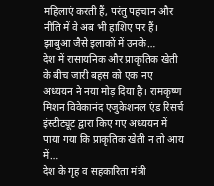महिलाएं करती हैं, परंतु पहचान और नीति में वे अब भी हाशिए पर हैं। झाबुआ जैसे इलाकों में उनके…
देश में रासायनिक और प्राकृतिक खेती के बीच जारी बहस को एक नए अध्ययन ने नया मोड़ दिया है। रामकृष्ण मिशन विवेकानंद एजुकेशनल एंड रिसर्च इंस्टीट्यूट द्वारा किए गए अध्ययन में पाया गया कि प्राकृतिक खेती न तो आय में…
देश के गृह व सहकारिता मंत्री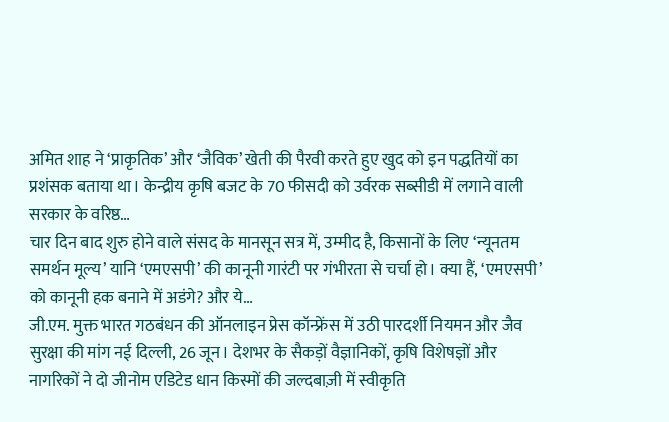अमित शाह ने ‘प्राकृतिक’ और ‘जैविक’ खेती की पैरवी करते हुए खुद को इन पद्धतियों का प्रशंसक बताया था। केन्द्रीय कृषि बजट के 70 फीसदी को उर्वरक सब्सीडी में लगाने वाली सरकार के वरिष्ठ…
चार दिन बाद शुरु होने वाले संसद के मानसून सत्र में, उम्मीद है, किसानों के लिए ‘न्यूनतम समर्थन मूल्य’ यानि ‘एमएसपी’ की कानूनी गारंटी पर गंभीरता से चर्चा हो। क्या हैं, ‘एमएसपी’ को कानूनी हक बनाने में अडंगे? और ये…
जी.एम. मुक्त भारत गठबंधन की ऑनलाइन प्रेस कॉन्फ्रेंस में उठी पारदर्शी नियमन और जैव सुरक्षा की मांग नई दिल्ली, 26 जून। देशभर के सैकड़ों वैज्ञानिकों, कृषि विशेषज्ञों और नागरिकों ने दो जीनोम एडिटेड धान किस्मों की जल्दबाज़ी में स्वीकृति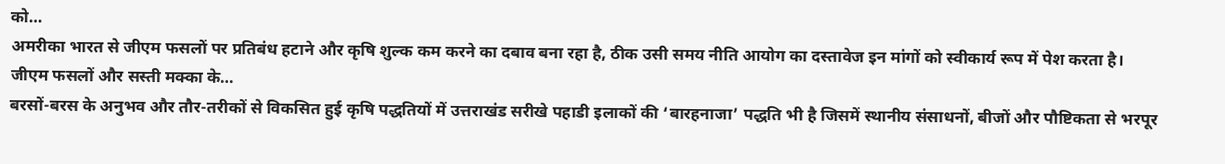को…
अमरीका भारत से जीएम फसलों पर प्रतिबंध हटाने और कृषि शुल्क कम करने का दबाव बना रहा है, ठीक उसी समय नीति आयोग का दस्तावेज इन मांगों को स्वीकार्य रूप में पेश करता है। जीएम फसलों और सस्ती मक्का के…
बरसों-बरस के अनुभव और तौर-तरीकों से विकसित हुई कृषि पद्धतियों में उत्तराखंड सरीखे पहाडी इलाकों की ‘बारहनाजा’ पद्धति भी है जिसमें स्थानीय संसाधनों, बीजों और पौष्टिकता से भरपूर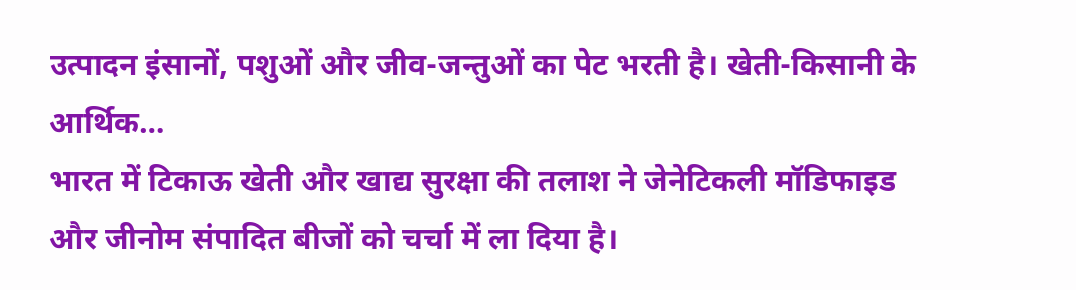उत्पादन इंसानों, पशुओं और जीव-जन्तुओं का पेट भरती है। खेती-किसानी के आर्थिक…
भारत में टिकाऊ खेती और खाद्य सुरक्षा की तलाश ने जेनेटिकली मॉडिफाइड और जीनोम संपादित बीजों को चर्चा में ला दिया है।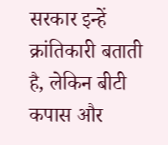सरकार इन्हें क्रांतिकारी बताती है, लेकिन बीटी कपास और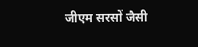जीएम सरसों जैसी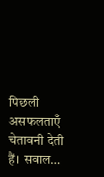पिछली असफलताएँ चेतावनी देती हैं। सवाल…